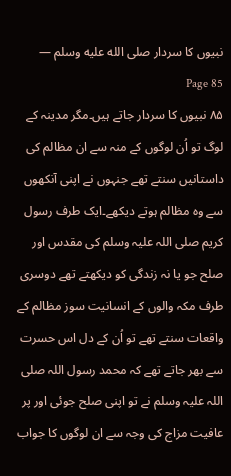نبیوں کا سردار صلى الله عليه وسلم — Page 85
۸۵ نبیوں کا سردار جاتے ہیں۔مگر مدینہ کے لوگ تو اُن لوگوں کے منہ سے ان مظالم کی داستانیں سنتے تھے جنہوں نے اپنی آنکھوں سے وہ مظالم ہوتے دیکھے۔ایک طرف رسول کریم صلی اللہ علیہ وسلم کی مقدس اور صلح جو یا نہ زندگی کو دیکھتے تھے دوسری طرف مکہ والوں کے انسانیت سوز مظالم کے واقعات سنتے تھے تو اُن کے دل اس حسرت سے بھر جاتے تھے کہ محمد رسول اللہ صلی اللہ علیہ وسلم نے تو اپنی صلح جوئی اور پر عافیت مزاج کی وجہ سے ان لوگوں کا جواب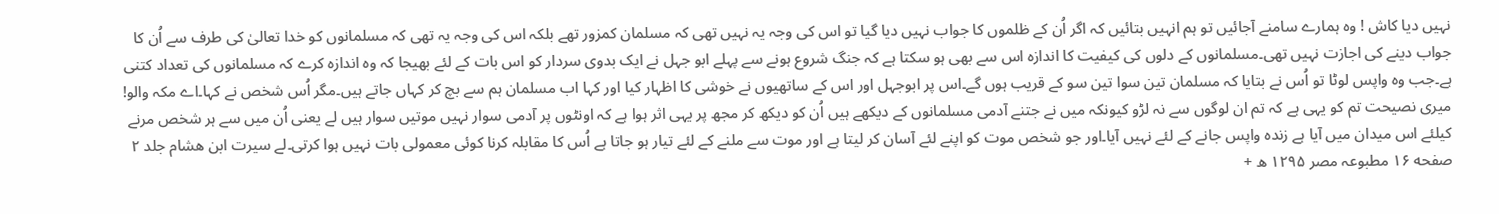نہیں دیا کاش ! وہ ہمارے سامنے آجائیں تو ہم انہیں بتائیں کہ اگر اُن کے ظلموں کا جواب نہیں دیا گیا تو اس کی وجہ یہ نہیں تھی کہ مسلمان کمزور تھے بلکہ اس کی وجہ یہ تھی کہ مسلمانوں کو خدا تعالیٰ کی طرف سے اُن کا جواب دینے کی اجازت نہیں تھی۔مسلمانوں کے دلوں کی کیفیت کا اندازہ اس سے بھی ہو سکتا ہے کہ جنگ شروع ہونے سے پہلے ابو جہل نے ایک بدوی سردار کو اس بات کے لئے بھیجا کہ وہ اندازہ کرے کہ مسلمانوں کی تعداد کتنی ہے۔جب وہ واپس لوٹا تو اُس نے بتایا کہ مسلمان تین سوا تین سو کے قریب ہوں گے۔اس پر ابوجہل اور اس کے ساتھیوں نے خوشی کا اظہار کیا اور کہا اب مسلمان ہم سے بچ کر کہاں جاتے ہیں۔مگر اُس شخص نے کہا۔اے مکہ والو! میری نصیحت تم کو یہی ہے کہ تم ان لوگوں سے نہ لڑو کیونکہ میں نے جتنے آدمی مسلمانوں کے دیکھے ہیں اُن کو دیکھ کر مجھ پر یہی اثر ہوا ہے کہ اونٹوں پر آدمی سوار نہیں موتیں سوار ہیں لے یعنی اُن میں سے ہر شخص مرنے کیلئے اس میدان میں آیا ہے زندہ واپس جانے کے لئے نہیں آیا۔اور جو شخص موت کو اپنے لئے آسان کر لیتا ہے اور موت سے ملنے کے لئے تیار ہو جاتا ہے اُس کا مقابلہ کرنا کوئی معمولی بات نہیں ہوا کرتی۔لے سیرت ابن هشام جلد ۲ صفحه ۱۶ مطبوعہ مصر ۱۲۹۵ ه +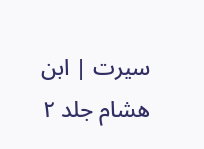سیرت | ابن هشام جلد ۲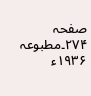صفحہ ۲۷۴۔مطبوعہ ۱۹۳۶ء